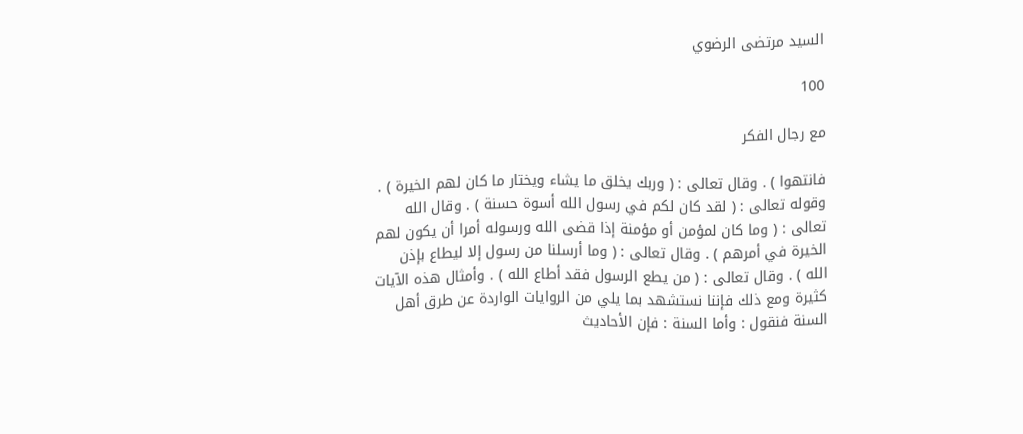السيد مرتضى الرضوي

100

مع رجال الفكر

فانتهوا ) . وقال تعالى : ( وربك يخلق ما يشاء ويختار ما كان لهم الخيرة ) . وقوله تعالى : ( لقد كان لكم في رسول الله أسوة حسنة ) . وقال الله تعالى : ( وما كان لمؤمن أو مؤمنة إذا قضى الله ورسوله أمرا أن يكون لهم الخيرة في أمرهم ) . وقال تعالى : ( وما أرسلنا من رسول إلا ليطاع بإذن الله ) . وقال تعالى : ( من يطع الرسول فقد أطاع الله ) . وأمثال هذه الآيات كثيرة ومع ذلك فإننا نستشهد بما يلي من الروايات الواردة عن طرق أهل السنة فنقول : وأما السنة : فإن الأحاديث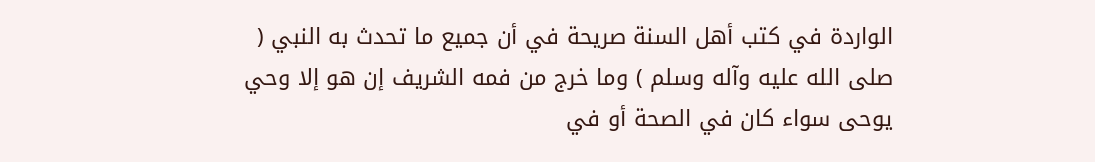الواردة في كتب أهل السنة صريحة في أن جميع ما تحدث به النبي ( صلى الله عليه وآله وسلم ) وما خرج من فمه الشريف إن هو إلا وحي يوحى سواء كان في الصحة أو في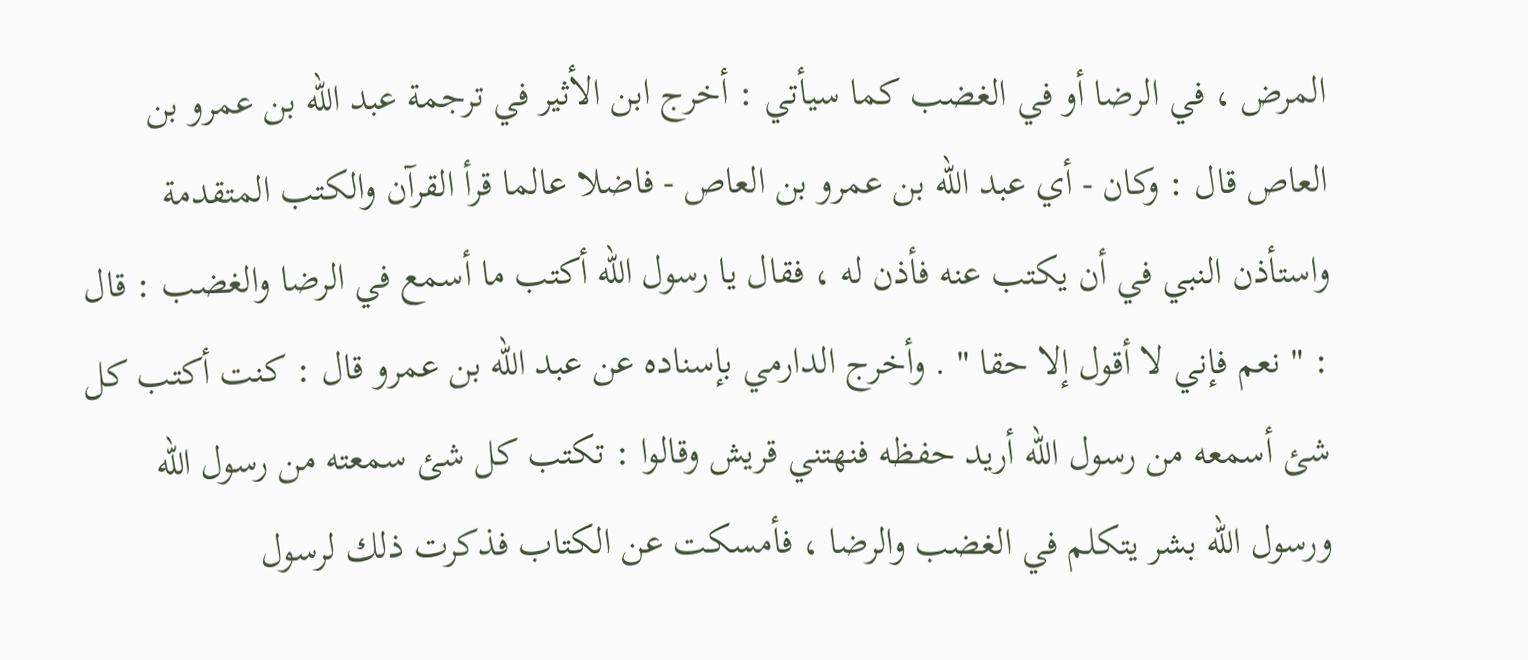المرض ، في الرضا أو في الغضب كما سيأتي : أخرج ابن الأثير في ترجمة عبد الله بن عمرو بن العاص قال : وكان - أي عبد الله بن عمرو بن العاص - فاضلا عالما قرأ القرآن والكتب المتقدمة واستأذن النبي في أن يكتب عنه فأذن له ، فقال يا رسول الله أكتب ما أسمع في الرضا والغضب : قال : " نعم فإني لا أقول إلا حقا " . وأخرج الدارمي بإسناده عن عبد الله بن عمرو قال : كنت أكتب كل شئ أسمعه من رسول الله أريد حفظه فنهتني قريش وقالوا : تكتب كل شئ سمعته من رسول الله ورسول الله بشر يتكلم في الغضب والرضا ، فأمسكت عن الكتاب فذكرت ذلك لرسول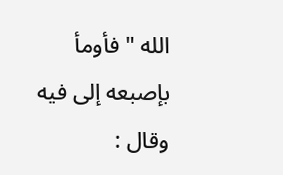الله " فأومأ بإصبعه إلى فيه وقال :